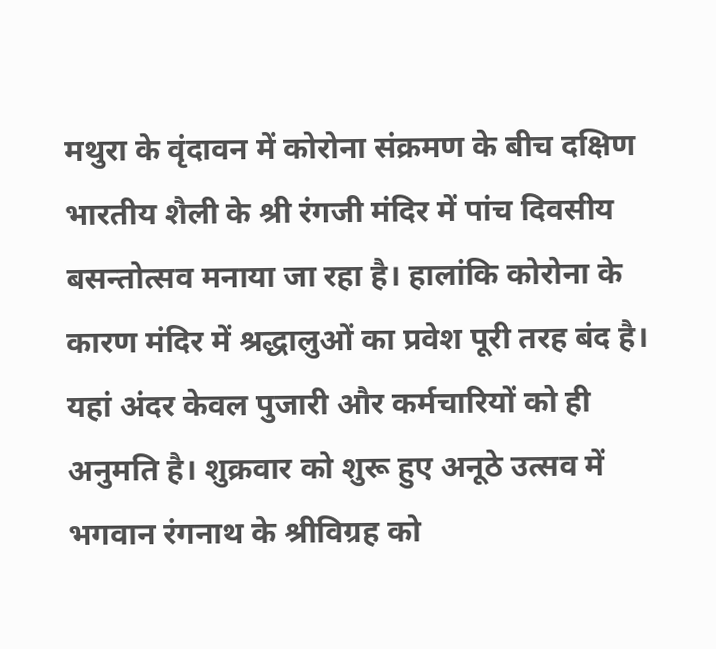मथुरा के वृंदावन में कोरोना संक्रमण के बीच दक्षिण भारतीय शैली के श्री रंगजी मंदिर में पांच दिवसीय बसन्तोत्सव मनाया जा रहा है। हालांकि कोरोना के कारण मंदिर में श्रद्धालुओं का प्रवेश पूरी तरह बंद है। यहां अंदर केवल पुजारी और कर्मचारियों को ही अनुमति है। शुक्रवार को शुरू हुए अनूठे उत्सव में भगवान रंगनाथ के श्रीविग्रह को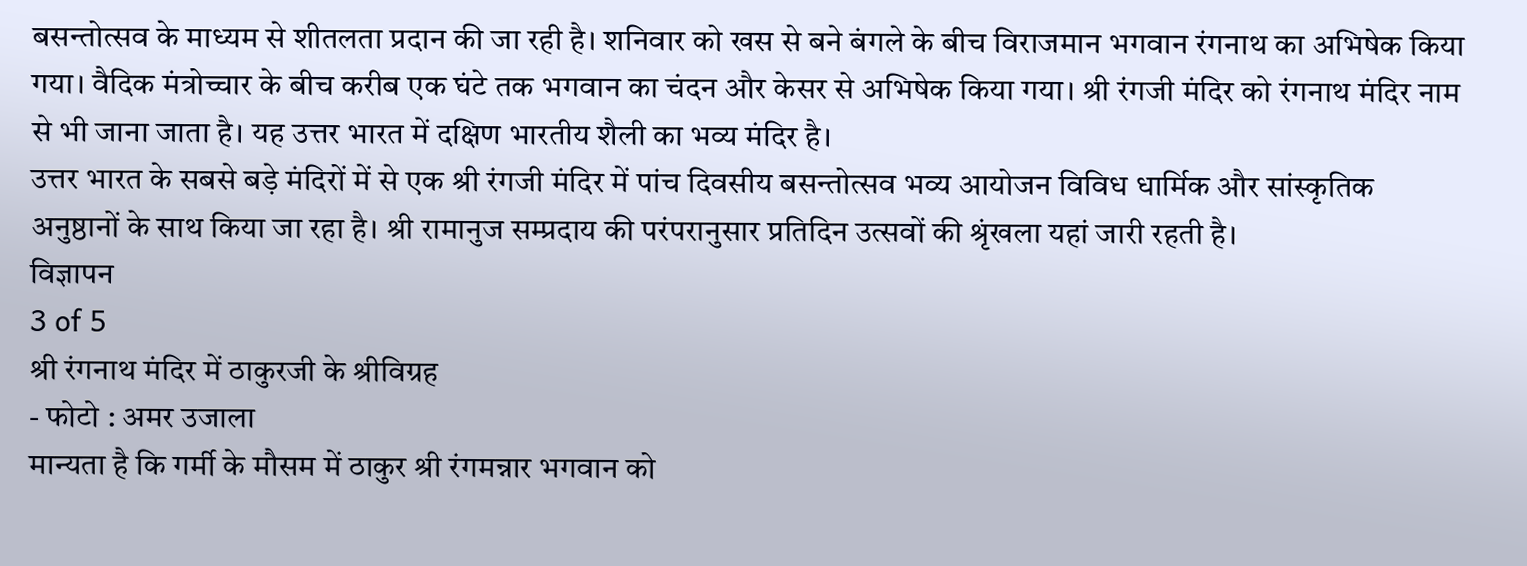बसन्तोत्सव के माध्यम से शीतलता प्रदान की जा रही है। शनिवार को खस से बने बंगले के बीच विराजमान भगवान रंगनाथ का अभिषेक किया गया। वैदिक मंत्रोच्चार के बीच करीब एक घंटे तक भगवान का चंदन और केसर से अभिषेक किया गया। श्री रंगजी मंदिर को रंगनाथ मंदिर नाम से भी जाना जाता है। यह उत्तर भारत में दक्षिण भारतीय शैली का भव्य मंदिर है।
उत्तर भारत के सबसे बड़े मंदिरों में से एक श्री रंगजी मंदिर में पांच दिवसीय बसन्तोत्सव भव्य आयोजन विविध धार्मिक और सांस्कृतिक अनुष्ठानों के साथ किया जा रहा है। श्री रामानुज सम्प्रदाय की परंपरानुसार प्रतिदिन उत्सवों की श्रृंखला यहां जारी रहती है।
विज्ञापन
3 of 5
श्री रंगनाथ मंदिर में ठाकुरजी के श्रीविग्रह
- फोटो : अमर उजाला
मान्यता है कि गर्मी के मौसम में ठाकुर श्री रंगमन्नार भगवान को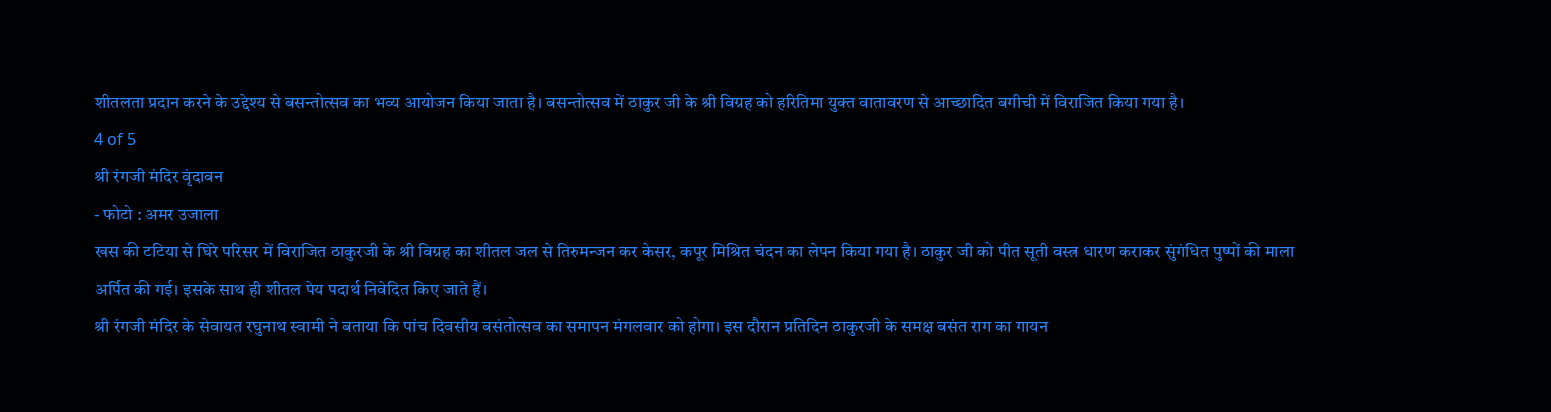शीतलता प्रदान करने के उद्देश्य से बसन्तोत्सव का भव्य आयोजन किया जाता है। बसन्तोत्सव में ठाकुर जी के श्री विग्रह को हरितिमा युक्त वातावरण से आच्छादित बगीची में विराजित किया गया है।
4 of 5
श्री रंगजी मंदिर वृंदावन
- फोटो : अमर उजाला
खस की टटिया से घिरे परिसर में विराजित ठाकुरजी के श्री विग्रह का शीतल जल से तिरुमन्जन कर केसर, कपूर मिश्रित चंदन का लेपन किया गया है। ठाकुर जी को पीत सूती वस्त्र धारण कराकर सुंगंधित पुष्पों की माला अर्पित की गई। इसके साथ ही शीतल पेय पदार्थ निवेदित किए जाते हैं।
श्री रंगजी मंदिर के सेवायत रघुनाथ स्वामी ने बताया कि पांच दिवसीय बसंतोत्सव का समापन मंगलवार को होगा। इस दौरान प्रतिदिन ठाकुरजी के समक्ष बसंत राग का गायन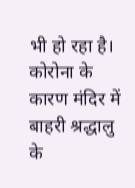भी हो रहा है। कोरोना के कारण मंदिर में बाहरी श्रद्धालु के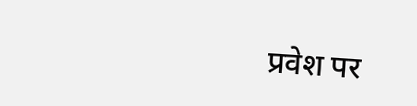प्रवेश पर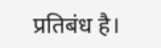प्रतिबंध है।